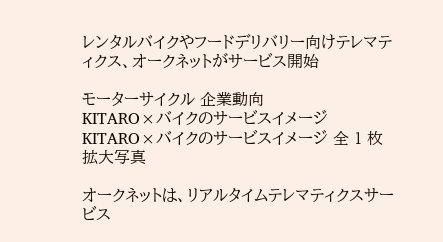レンタルバイクやフードデリバリー向けテレマティクス、オークネットがサービス開始

モーターサイクル 企業動向
KITARO×バイクのサービスイメージ
KITARO×バイクのサービスイメージ 全 1 枚 拡大写真

オークネットは、リアルタイムテレマティクスサービス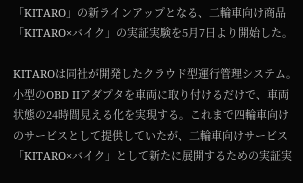「KITARO」の新ラインアップとなる、二輪車向け商品「KITARO×バイク」の実証実験を5月7日より開始した。

KITAROは同社が開発したクラウド型運行管理システム。小型のOBD IIアダプタを車両に取り付けるだけで、車両状態の24時間見える化を実現する。これまで四輪車向けのサービスとして提供していたが、二輪車向けサービス「KITARO×バイク」として新たに展開するための実証実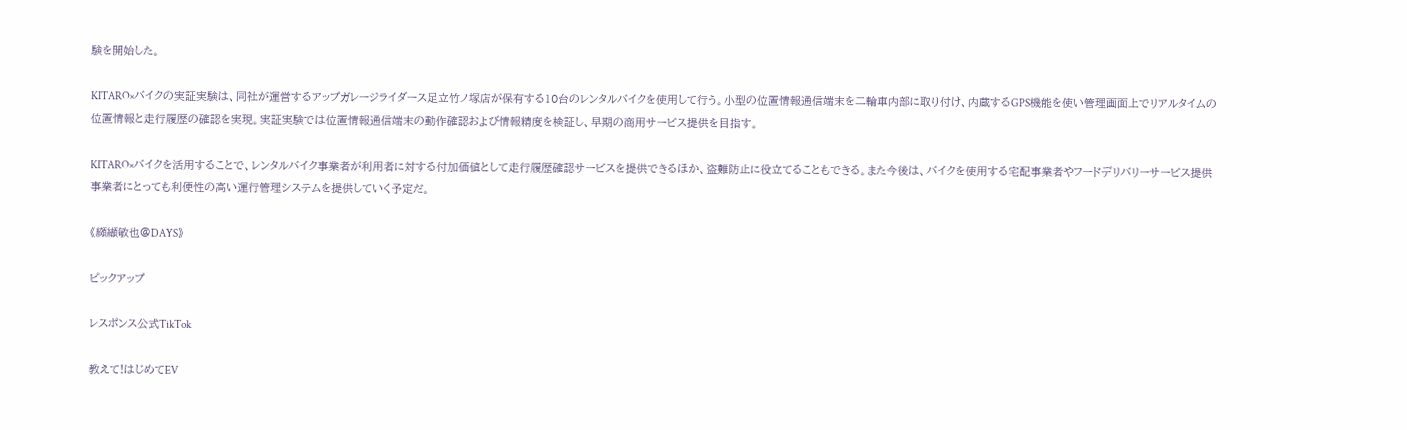験を開始した。

KITARO×バイクの実証実験は、同社が運営するアップガレージライダース足立竹ノ塚店が保有する10台のレンタルバイクを使用して行う。小型の位置情報通信端末を二輪車内部に取り付け、内蔵するGPS機能を使い管理画面上でリアルタイムの位置情報と走行履歴の確認を実現。実証実験では位置情報通信端末の動作確認および情報精度を検証し、早期の商用サービス提供を目指す。

KITARO×バイクを活用することで、レンタルバイク事業者が利用者に対する付加価値として走行履歴確認サービスを提供できるほか、盗難防止に役立てることもできる。また今後は、バイクを使用する宅配事業者やフードデリバリーサービス提供事業者にとっても利便性の高い運行管理システムを提供していく予定だ。

《纐纈敏也@DAYS》

ピックアップ

レスポンス公式TikTok

教えて!はじめてEV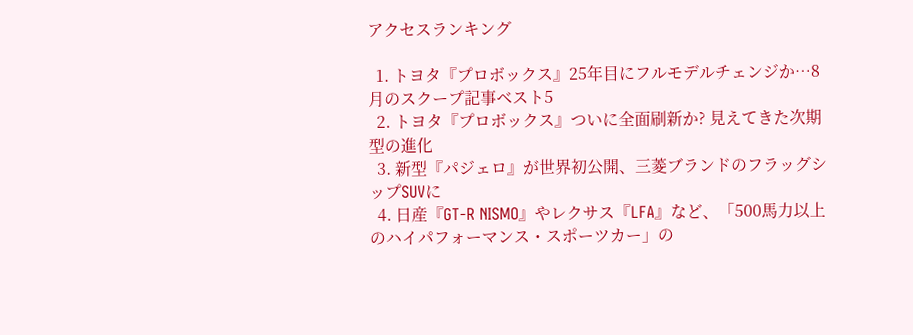アクセスランキング

  1. トヨタ『プロボックス』25年目にフルモデルチェンジか…8月のスクープ記事ベスト5
  2. トヨタ『プロボックス』ついに全面刷新か? 見えてきた次期型の進化
  3. 新型『パジェロ』が世界初公開、三菱ブランドのフラッグシップSUVに
  4. 日産『GT-R NISMO』やレクサス『LFA』など、「500馬力以上のハイパフォーマンス・スポーツカー」の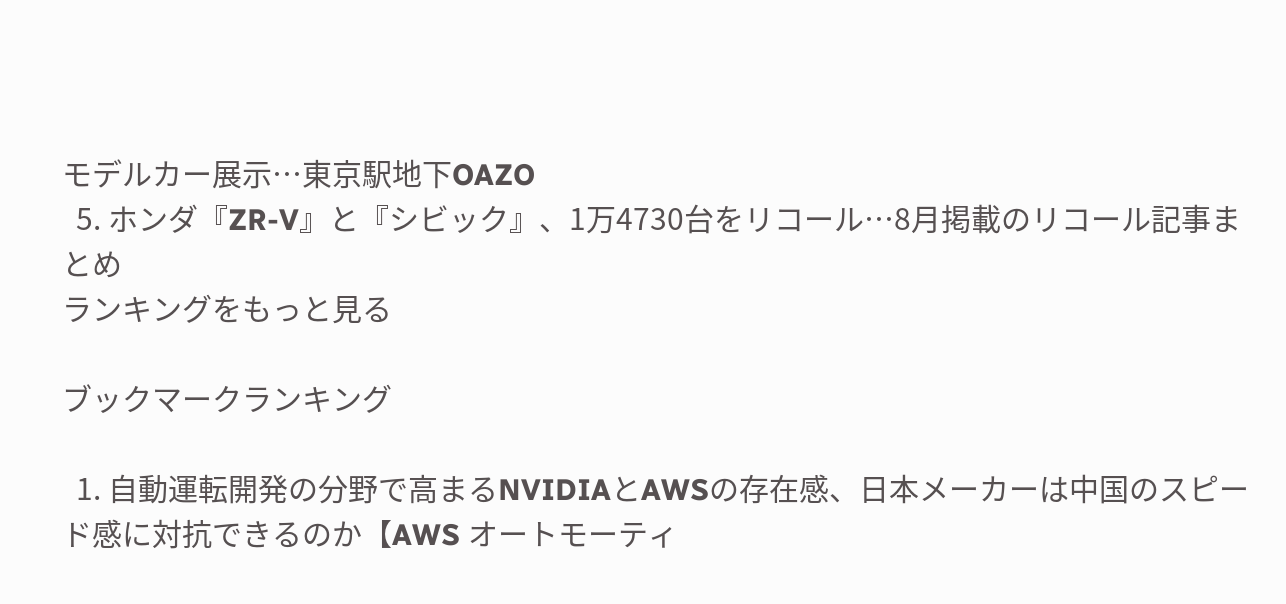モデルカー展示…東京駅地下OAZO
  5. ホンダ『ZR-V』と『シビック』、1万4730台をリコール…8月掲載のリコール記事まとめ
ランキングをもっと見る

ブックマークランキング

  1. 自動運転開発の分野で高まるNVIDIAとAWSの存在感、日本メーカーは中国のスピード感に対抗できるのか【AWS オートモーティ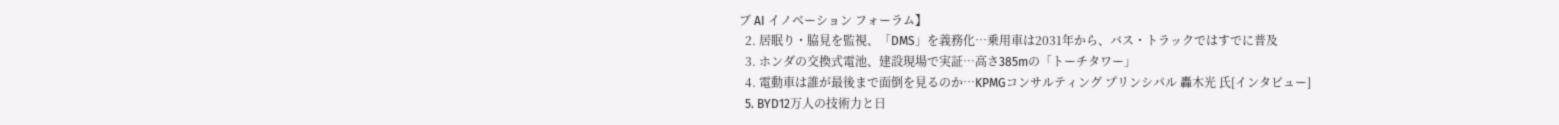ブ AI イノベーション フォーラム】
  2. 居眠り・脇見を監視、「DMS」を義務化…乗用車は2031年から、バス・トラックではすでに普及
  3. ホンダの交換式電池、建設現場で実証…高さ385mの「トーチタワー」
  4. 電動車は誰が最後まで面倒を見るのか…KPMGコンサルティング プリンシパル 轟木光 氏[インタビュー]
  5. BYD12万人の技術力と日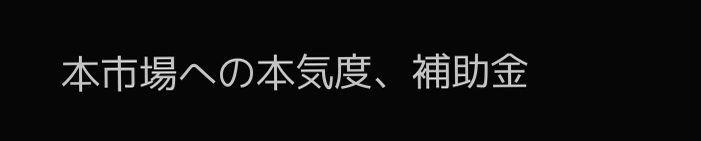本市場への本気度、補助金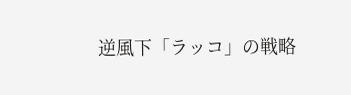逆風下「ラッコ」の戦略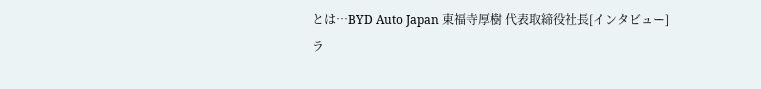とは…BYD Auto Japan 東福寺厚樹 代表取締役社長[インタビュー]
ラ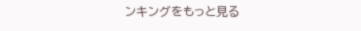ンキングをもっと見る